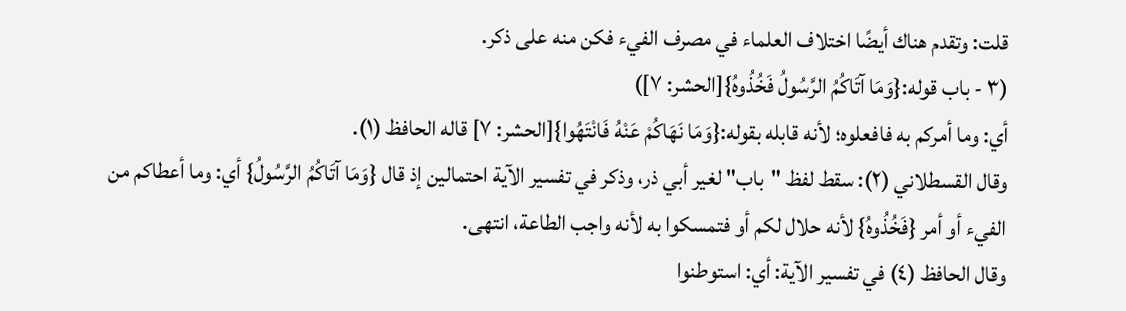قلت: وتقدم هناك أيضًا اختلاف العلماء في مصرف الفيء فكن منه على ذكر.
(٣ - باب قوله:{وَمَا آتَاكُمُ الرَّسُولُ فَخُذُوهُ}[الحشر: ٧])
أي: وما أمركم به فافعلوه؛ لأنه قابله بقوله:{وَمَا نَهَاكُمْ عَنْهُ فَانْتَهُوا}[الحشر: ٧] قاله الحافظ (١).
وقال القسطلاني (٢): سقط لفظ "باب" لغير أبي ذر، وذكر في تفسير الآية احتمالين إذ قال {وَمَا آتَاكُمُ الرَّسُولُ} أي: وما أعطاكم من الفيء أو أمر {فَخُذُوهُ} لأنه حلال لكم أو فتمسكوا به لأنه واجب الطاعة، انتهى.
وقال الحافظ (٤) في تفسير الآية: أي: استوطنوا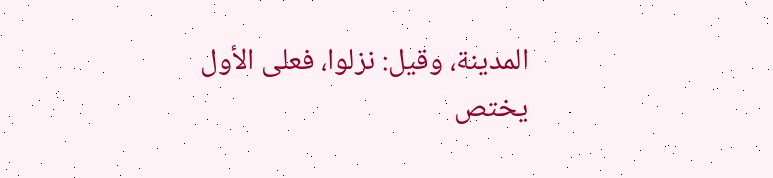المدينة، وقيل: نزلوا، فعلى الأول يختص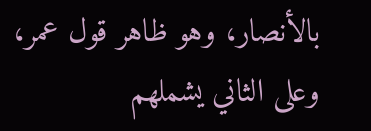بالأنصار، وهو ظاهر قول عمر، وعلى الثاني يشملهم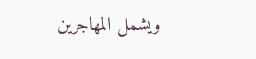ويشمل المهاجرين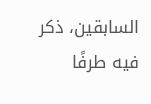السابقين، ذكر فيه طرفًا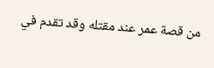من قصة عمر عند مقتله وقد تقدم في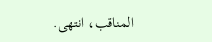المناقب، انتهى.